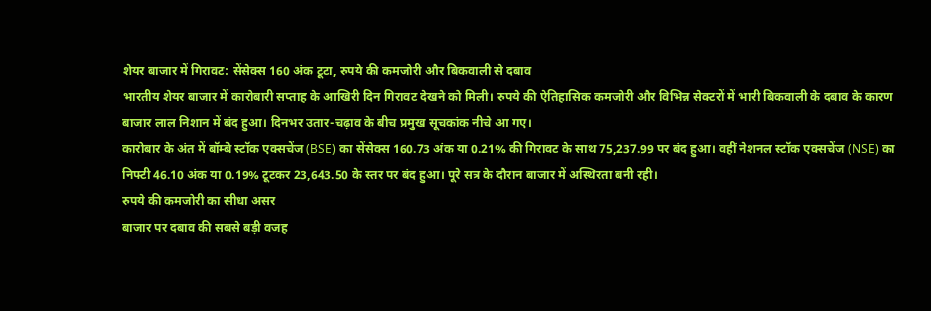शेयर बाजार में गिरावट: सेंसेक्स 160 अंक टूटा, रुपये की कमजोरी और बिकवाली से दबाव
भारतीय शेयर बाजार में कारोबारी सप्ताह के आखिरी दिन गिरावट देखने को मिली। रुपये की ऐतिहासिक कमजोरी और विभिन्न सेक्टरों में भारी बिकवाली के दबाव के कारण बाजार लाल निशान में बंद हुआ। दिनभर उतार-चढ़ाव के बीच प्रमुख सूचकांक नीचे आ गए।
कारोबार के अंत में बॉम्बे स्टॉक एक्सचेंज (BSE) का सेंसेक्स 160.73 अंक या 0.21% की गिरावट के साथ 75,237.99 पर बंद हुआ। वहीं नेशनल स्टॉक एक्सचेंज (NSE) का निफ्टी 46.10 अंक या 0.19% टूटकर 23,643.50 के स्तर पर बंद हुआ। पूरे सत्र के दौरान बाजार में अस्थिरता बनी रही।
रुपये की कमजोरी का सीधा असर
बाजार पर दबाव की सबसे बड़ी वजह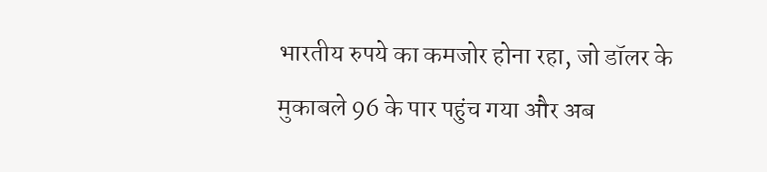भारतीय रुपये का कमजोर होना रहा, जो डॉलर के मुकाबले 96 के पार पहुंच गया और अब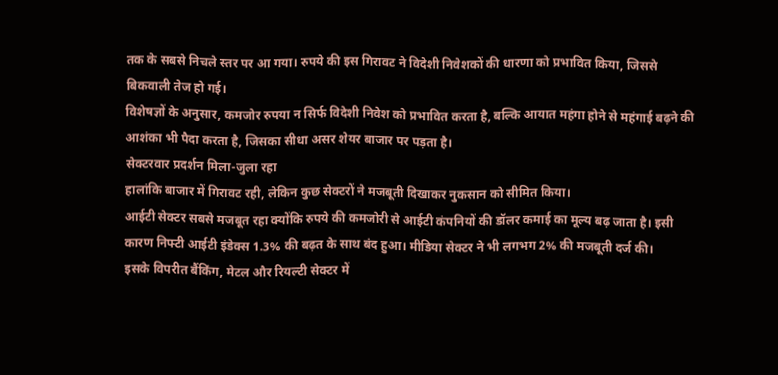तक के सबसे निचले स्तर पर आ गया। रुपये की इस गिरावट ने विदेशी निवेशकों की धारणा को प्रभावित किया, जिससे बिकवाली तेज हो गई।
विशेषज्ञों के अनुसार, कमजोर रुपया न सिर्फ विदेशी निवेश को प्रभावित करता है, बल्कि आयात महंगा होने से महंगाई बढ़ने की आशंका भी पैदा करता है, जिसका सीधा असर शेयर बाजार पर पड़ता है।
सेक्टरवार प्रदर्शन मिला-जुला रहा
हालांकि बाजार में गिरावट रही, लेकिन कुछ सेक्टरों ने मजबूती दिखाकर नुकसान को सीमित किया।
आईटी सेक्टर सबसे मजबूत रहा क्योंकि रुपये की कमजोरी से आईटी कंपनियों की डॉलर कमाई का मूल्य बढ़ जाता है। इसी कारण निफ्टी आईटी इंडेक्स 1.3% की बढ़त के साथ बंद हुआ। मीडिया सेक्टर ने भी लगभग 2% की मजबूती दर्ज की।
इसके विपरीत बैंकिंग, मेटल और रियल्टी सेक्टर में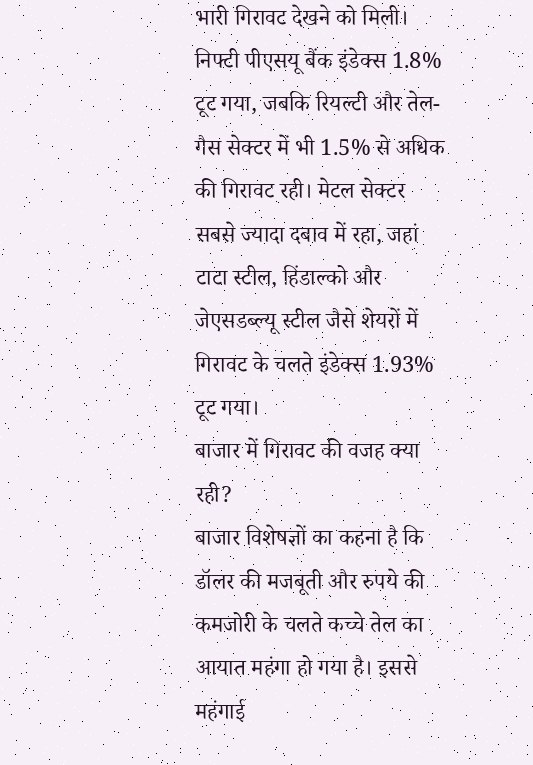भारी गिरावट देखने को मिली। निफ्टी पीएसयू बैंक इंडेक्स 1.8% टूट गया, जबकि रियल्टी और तेल-गैस सेक्टर में भी 1.5% से अधिक की गिरावट रही। मेटल सेक्टर सबसे ज्यादा दबाव में रहा, जहां टाटा स्टील, हिंडाल्को और जेएसडब्ल्यू स्टील जैसे शेयरों में गिरावट के चलते इंडेक्स 1.93% टूट गया।
बाजार में गिरावट की वजह क्या रही?
बाजार विशेषज्ञों का कहना है कि डॉलर की मजबूती और रुपये की कमजोरी के चलते कच्चे तेल का आयात महंगा हो गया है। इससे महंगाई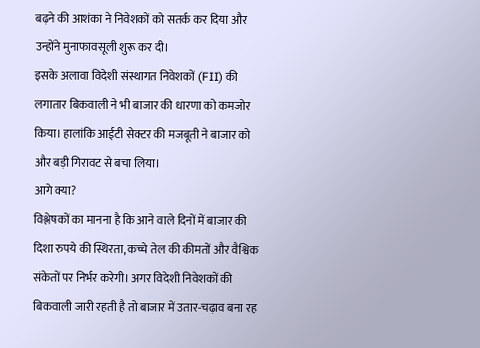बढ़ने की आशंका ने निवेशकों को सतर्क कर दिया और उन्होंने मुनाफावसूली शुरू कर दी।
इसके अलावा विदेशी संस्थागत निवेशकों (FII) की लगातार बिकवाली ने भी बाजार की धारणा को कमजोर किया। हालांकि आईटी सेक्टर की मजबूती ने बाजार को और बड़ी गिरावट से बचा लिया।
आगे क्या?
विश्लेषकों का मानना है कि आने वाले दिनों में बाजार की दिशा रुपये की स्थिरता, कच्चे तेल की कीमतों और वैश्विक संकेतों पर निर्भर करेगी। अगर विदेशी निवेशकों की बिकवाली जारी रहती है तो बाजार में उतार-चढ़ाव बना रह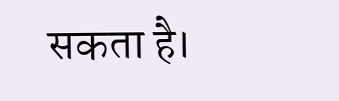सकता है।